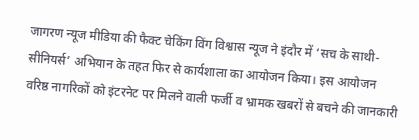जागरण न्यूज मीडिया की फैक्ट चेकिंग विंग विश्वास न्यूज ने इंदौर में ‘सच के साथी-सीनियर्स’ अभियान के तहत फिर से कार्यशाला का आयोजन किया। इस आयोजन वरिष्ठ नागरिकों को इंटरनेट पर मिलने वाली फर्जी व भ्रामक खबरों से बचने की जानकारी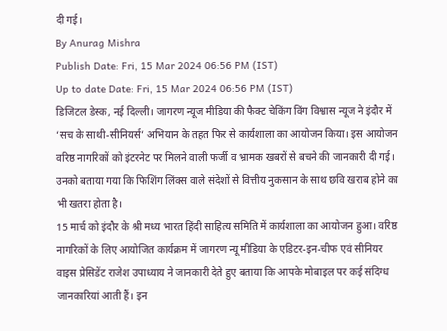दी गई।
By Anurag Mishra
Publish Date: Fri, 15 Mar 2024 06:56 PM (IST)
Up to date Date: Fri, 15 Mar 2024 06:56 PM (IST)
डिजिटल डेस्क, नई दिल्ली। जागरण न्यूज मीडिया की फैक्ट चेकिंग विंग विश्वास न्यूज ने इंदौर में ‘सच के साथी-सीनियर्स’ अभियान के तहत फिर से कार्यशाला का आयोजन किया। इस आयोजन वरिष्ठ नागरिकों को इंटरनेट पर मिलने वाली फर्जी व भ्रामक खबरों से बचने की जानकारी दी गई। उनको बताया गया कि फिशिंग लिंक्स वाले संदेशों से वित्तीय नुकसान के साथ छवि खराब होने का भी खतरा होता है।
15 मार्च को इंदौर के श्री मध्य भारत हिंदी साहित्य समिति में कार्यशाला का आयोजन हुआ। वरिष्ठ नागरिकों के लिए आयोजित कार्यक्रम में जागरण न्यू मीडिया के एडिटर-इन-चीफ एवं सीनियर वाइस प्रेसिडेंट राजेश उपाध्याय ने जानकारी देते हुए बताया कि आपके मोबाइल पर कई संदिग्ध जानकारियां आती हैं। इन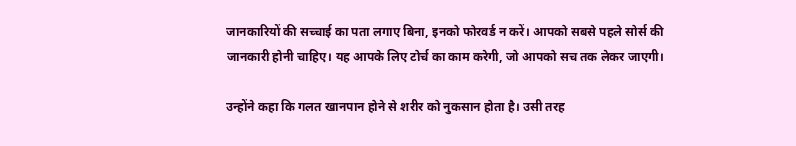जानकारियों की सच्चाई का पता लगाए बिना, इनको फोरवर्ड न करें। आपको सबसे पहले सोर्स की जानकारी होनी चाहिए। यह आपके लिए टोर्च का काम करेगी, जो आपको सच तक लेकर जाएगी।

उन्होंने कहा कि गलत खानपान होने से शरीर को नुकसान होता है। उसी तरह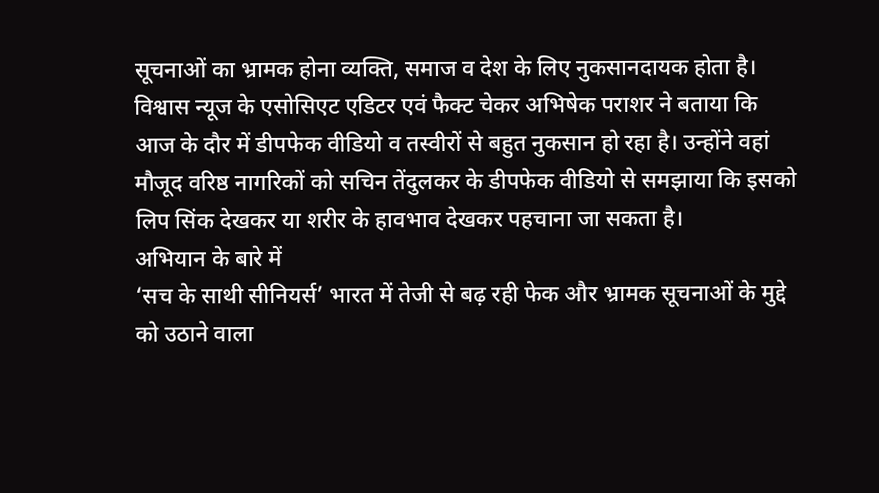सूचनाओं का भ्रामक होना व्यक्ति, समाज व देश के लिए नुकसानदायक होता है।
विश्वास न्यूज के एसोसिएट एडिटर एवं फैक्ट चेकर अभिषेक पराशर ने बताया कि आज के दौर में डीपफेक वीडियो व तस्वीरों से बहुत नुकसान हो रहा है। उन्होंने वहां मौजूद वरिष्ठ नागरिकों को सचिन तेंदुलकर के डीपफेक वीडियो से समझाया कि इसको लिप सिंक देखकर या शरीर के हावभाव देखकर पहचाना जा सकता है।
अभियान के बारे में
‘सच के साथी सीनियर्स’ भारत में तेजी से बढ़ रही फेक और भ्रामक सूचनाओं के मुद्दे को उठाने वाला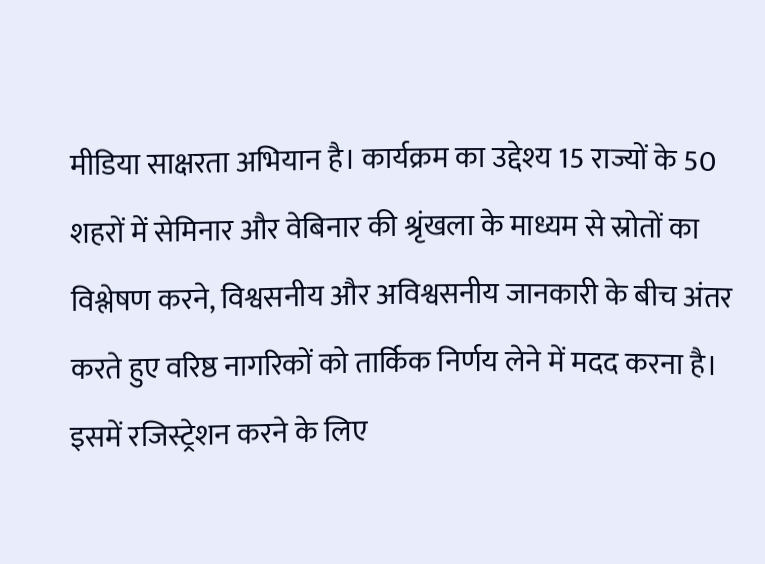मीडिया साक्षरता अभियान है। कार्यक्रम का उद्देश्य 15 राज्यों के 50 शहरों में सेमिनार और वेबिनार की श्रृंखला के माध्यम से स्रोतों का विश्लेषण करने, विश्वसनीय और अविश्वसनीय जानकारी के बीच अंतर करते हुए वरिष्ठ नागरिकों को तार्किक निर्णय लेने में मदद करना है। इसमें रजिस्ट्रेशन करने के लिए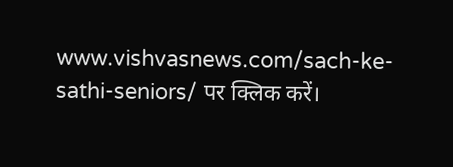www.vishvasnews.com/sach-ke-sathi-seniors/ पर क्लिक करें।